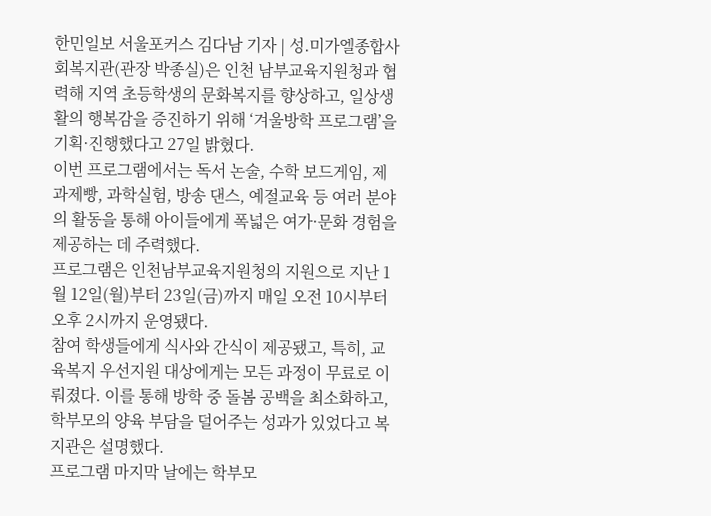한민일보 서울포커스 김다남 기자 | 성.미가엘종합사회복지관(관장 박종실)은 인천 남부교육지원청과 협력해 지역 초등학생의 문화복지를 향상하고, 일상생활의 행복감을 증진하기 위해 ‘겨울방학 프로그램’을 기획·진행했다고 27일 밝혔다.
이번 프로그램에서는 독서 논술, 수학 보드게임, 제과제빵, 과학실험, 방송 댄스, 예절교육 등 여러 분야의 활동을 통해 아이들에게 폭넓은 여가·문화 경험을 제공하는 데 주력했다.
프로그램은 인천남부교육지원청의 지원으로 지난 1월 12일(월)부터 23일(금)까지 매일 오전 10시부터 오후 2시까지 운영됐다.
참여 학생들에게 식사와 간식이 제공됐고, 특히, 교육복지 우선지원 대상에게는 모든 과정이 무료로 이뤄졌다. 이를 통해 방학 중 돌봄 공백을 최소화하고, 학부모의 양육 부담을 덜어주는 성과가 있었다고 복지관은 설명했다.
프로그램 마지막 날에는 학부모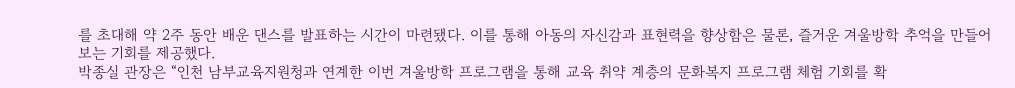를 초대해 약 2주 동안 배운 댄스를 발표하는 시간이 마련됐다. 이를 통해 아동의 자신감과 표현력을 향상함은 물론, 즐거운 겨울방학 추억을 만들어보는 기회를 제공했다.
박종실 관장은 “인천 남부교육지원청과 연계한 이번 겨울방학 프로그램을 통해 교육 취약 계층의 문화복지 프로그램 체험 기회를 확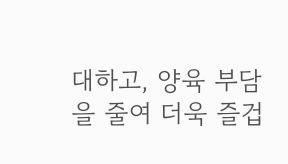대하고, 양육 부담을 줄여 더욱 즐겁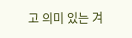고 의미 있는 겨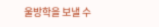울방학을 보낼 수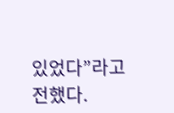있었다”라고 전했다.